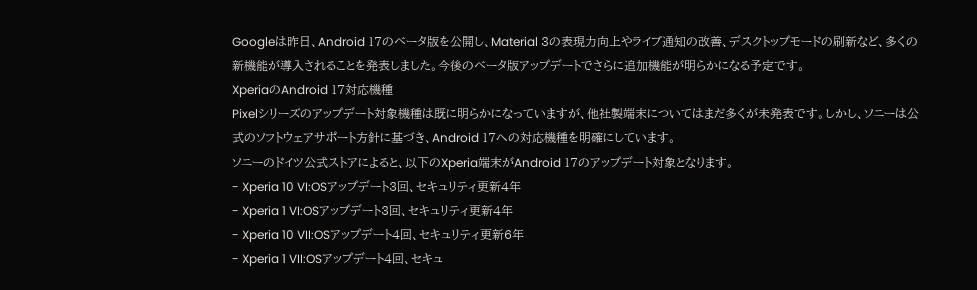Googleは昨日、Android 17のベータ版を公開し、Material 3の表現力向上やライブ通知の改善、デスクトップモードの刷新など、多くの新機能が導入されることを発表しました。今後のベータ版アップデートでさらに追加機能が明らかになる予定です。
XperiaのAndroid 17対応機種
Pixelシリーズのアップデート対象機種は既に明らかになっていますが、他社製端末についてはまだ多くが未発表です。しかし、ソニーは公式のソフトウェアサポート方針に基づき、Android 17への対応機種を明確にしています。
ソニーのドイツ公式ストアによると、以下のXperia端末がAndroid 17のアップデート対象となります。
- Xperia 10 VI:OSアップデート3回、セキュリティ更新4年
- Xperia 1 VI:OSアップデート3回、セキュリティ更新4年
- Xperia 10 VII:OSアップデート4回、セキュリティ更新6年
- Xperia 1 VII:OSアップデート4回、セキュ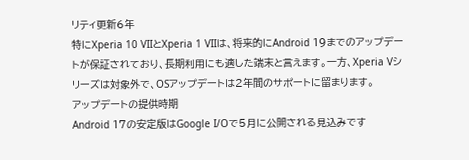リティ更新6年
特にXperia 10 VIIとXperia 1 VIIは、将来的にAndroid 19までのアップデートが保証されており、長期利用にも適した端末と言えます。一方、Xperia Vシリーズは対象外で、OSアップデートは2年間のサポートに留まります。
アップデートの提供時期
Android 17の安定版はGoogle I/Oで5月に公開される見込みです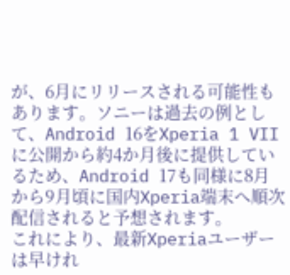が、6月にリリースされる可能性もあります。ソニーは過去の例として、Android 16をXperia 1 VIIに公開から約4か月後に提供しているため、Android 17も同様に8月から9月頃に国内Xperia端末へ順次配信されると予想されます。
これにより、最新Xperiaユーザーは早けれ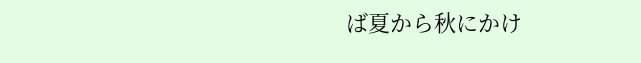ば夏から秋にかけ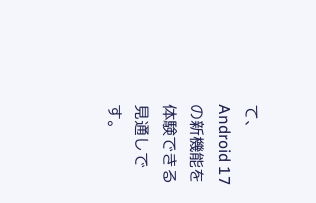て、Android 17の新機能を体験できる見通しです。